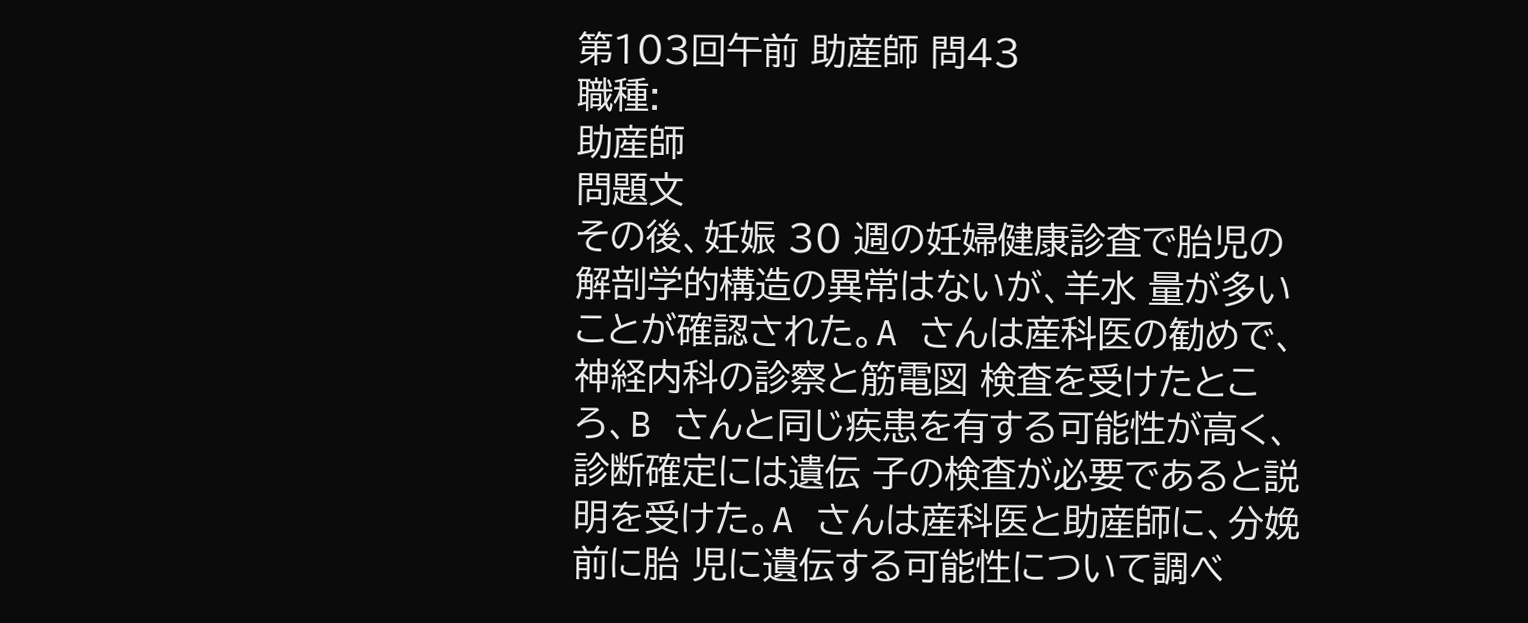第103回午前 助産師 問43
職種:
助産師
問題文
その後、妊娠 30 週の妊婦健康診査で胎児の解剖学的構造の異常はないが、羊水 量が多いことが確認された。A さんは産科医の勧めで、神経内科の診察と筋電図 検査を受けたところ、B さんと同じ疾患を有する可能性が高く、診断確定には遺伝 子の検査が必要であると説明を受けた。A さんは産科医と助産師に、分娩前に胎 児に遺伝する可能性について調べ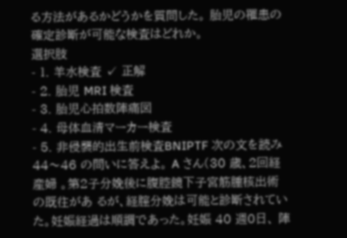る方法があるかどうかを質問した。 胎児の罹患の確定診断が可能な検査はどれか。
選択肢
- 1. 羊水検査 ✓ 正解
- 2. 胎児 MRI 検査
- 3. 胎児心拍数陣痛図
- 4. 母体血清マーカー検査
- 5. 非侵襲的出生前検査BNIPTF 次の文を読み 44〜46 の問いに答えよ。 A さん(30 歳、2回経産婦 。第2子分娩後に腹腔鏡下子宮筋腫核出術の既往があ るが、経腟分娩は可能と診断されていた。妊娠経過は順調であった。妊娠 40 週0日、 陣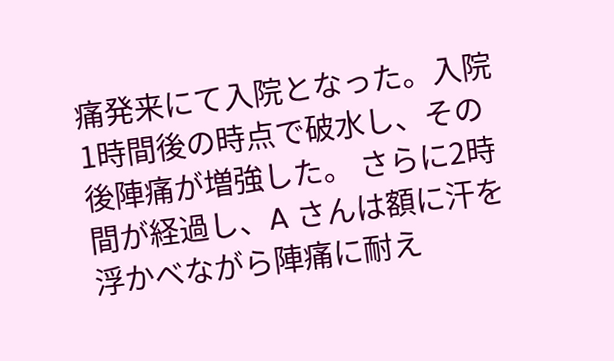痛発来にて入院となった。入院1時間後の時点で破水し、その後陣痛が増強した。 さらに2時間が経過し、A さんは額に汗を浮かべながら陣痛に耐え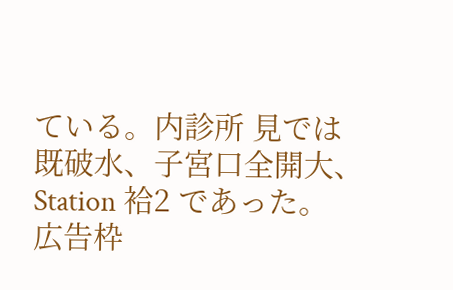ている。内診所 見では既破水、子宮口全開大、Station 袷2 であった。
広告枠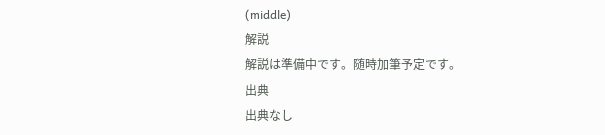(middle)
解説
解説は準備中です。随時加筆予定です。
出典
出典なし